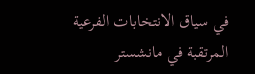في سياق الانتخابات الفرعية المرتقبة في مانشستر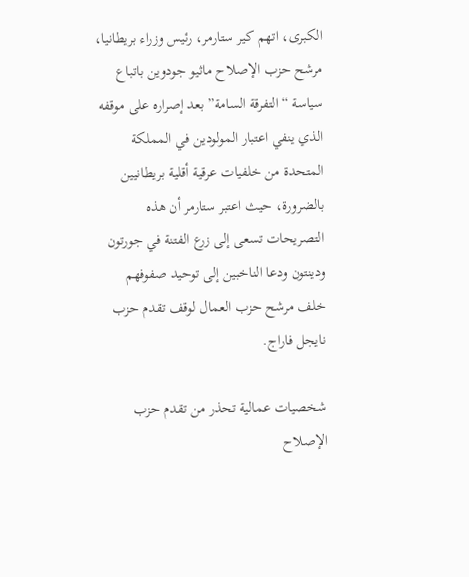الكبرى، اتهم كير ستارمر، رئيس وزراء بريطانيا، مرشح حزب الإصلاح ماثيو جودوين باتباع سياسة “التفرقة السامة” بعد إصراره على موقفه الذي ينفي اعتبار المولودين في المملكة المتحدة من خلفيات عرقية أقلية بريطانيين بالضرورة، حيث اعتبر ستارمر أن هذه التصريحات تسعى إلى زرع الفتنة في جورتون ودينتون ودعا الناخبين إلى توحيد صفوفهم خلف مرشح حزب العمال لوقف تقدم حزب نايجل فاراج.

شخصيات عمالية تحذر من تقدم حزب الإصلاح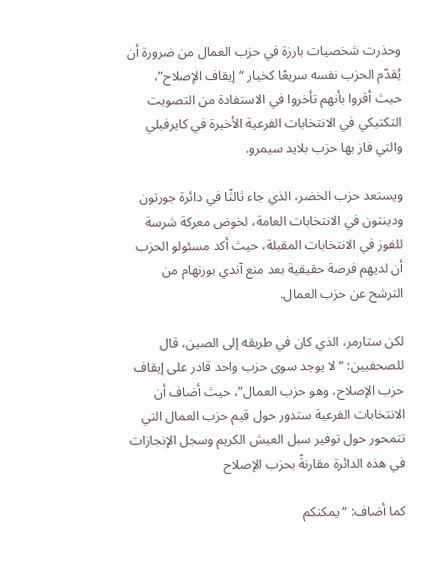وحذرت شخصيات بارزة في حزب العمال من ضرورة أن يُقدّم الحزب نفسه سريعًا كخيار “إيقاف الإصلاح”، حيث أقروا بأنهم تأخروا في الاستفادة من التصويت التكتيكي في الانتخابات الفرعية الأخيرة في كايرفيلي والتي فاز بها حزب بلايد سيمرو.

ويستعد حزب الخضر، الذي جاء ثالثًا في دائرة جورتون ودينتون في الانتخابات العامة، لخوض معركة شرسة للفوز في الانتخابات المقبلة، حيث أكد مسئولو الحزب أن لديهم فرصة حقيقية بعد منع آندي بورنهام من الترشح عن حزب العمال.

لكن ستارمر، الذي كان في طريقه إلى الصين، قال للصحفيين: “لا يوجد سوى حزب واحد قادر على إيقاف حزب الإصلاح، وهو حزب العمال”، حيث أضاف أن الانتخابات الفرعية ستدور حول قيم حزب العمال التي تتمحور حول توفير سبل العيش الكريم وسجل الإنجازات في هذه الدائرة مقارنةً بحزب الإصلاح

كما أضاف: “يمكنكم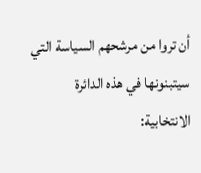أن تروا من مرشحهم السياسة التي سيتبنونها في هذه الدائرة الانتخابية: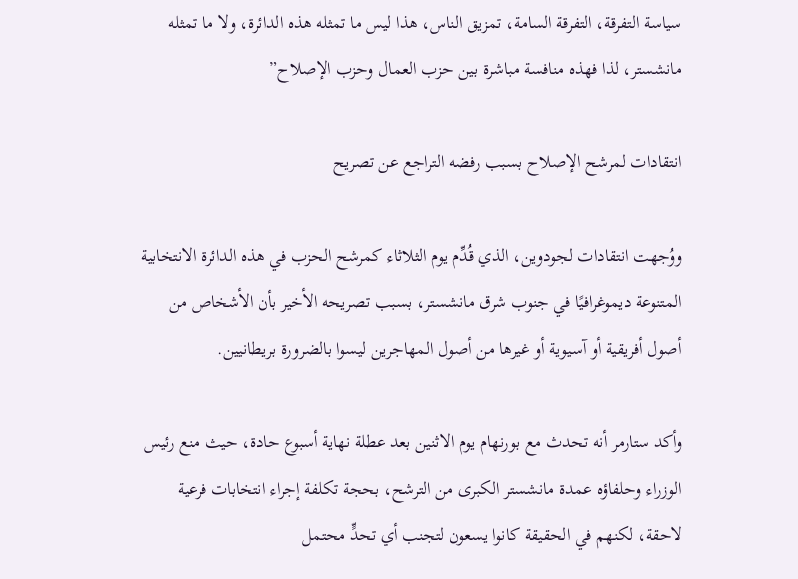سياسة التفرقة، التفرقة السامة، تمزيق الناس، هذا ليس ما تمثله هذه الدائرة، ولا ما تمثله مانشستر، لذا فهذه منافسة مباشرة بين حزب العمال وحزب الإصلاح”

انتقادات لمرشح الإصلاح بسبب رفضه التراجع عن تصريح

ووُجهت انتقادات لجودوين، الذي قُدِّم يوم الثلاثاء كمرشح الحزب في هذه الدائرة الانتخابية المتنوعة ديموغرافيًا في جنوب شرق مانشستر، بسبب تصريحه الأخير بأن الأشخاص من أصول أفريقية أو آسيوية أو غيرها من أصول المهاجرين ليسوا بالضرورة بريطانيين.

وأكد ستارمر أنه تحدث مع بورنهام يوم الاثنين بعد عطلة نهاية أسبوع حادة، حيث منع رئيس الوزراء وحلفاؤه عمدة مانشستر الكبرى من الترشح، بحجة تكلفة إجراء انتخابات فرعية لاحقة، لكنهم في الحقيقة كانوا يسعون لتجنب أي تحدٍّ محتمل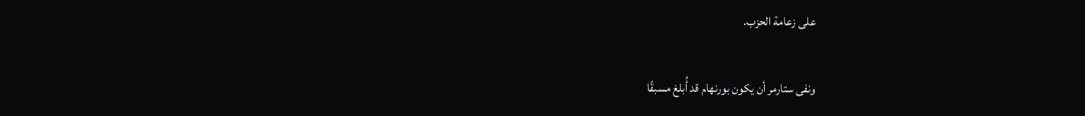على زعامة الحزب.

ونفى ستارمر أن يكون بورنهام قد أُبلغ مسبقًا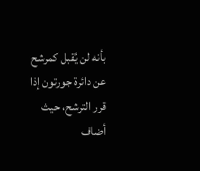بأنه لن يُقبل كمرشح عن دائرة جورتون إذا قرر الترشح، حيث أضاف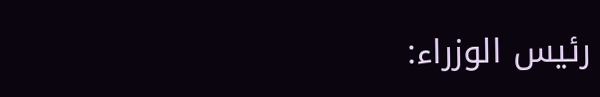رئيس الوزراء: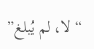“لا، لم يُبلغ”